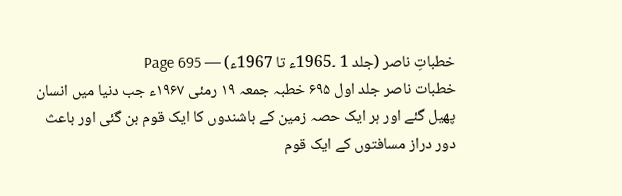خطباتِ ناصر (جلد 1 ۔1965ء تا 1967ء) — Page 695
خطبات ناصر جلد اول ۶۹۵ خطبہ جمعہ ۱۹ رمئی ۱۹۶۷ء جب دنیا میں انسان پھیل گئے اور ہر ایک حصہ زمین کے باشندوں کا ایک قوم بن گئی اور باعث دور دراز مسافتوں کے ایک قوم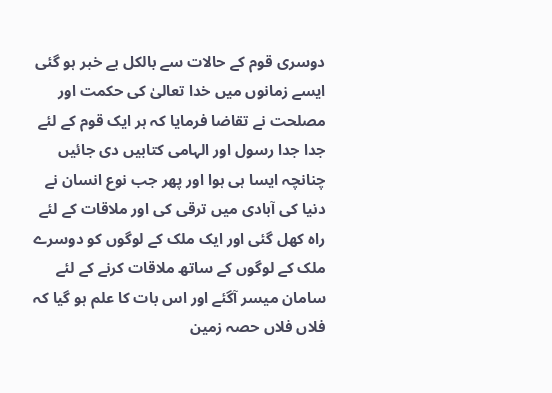دوسری قوم کے حالات سے بالکل بے خبر ہو گئی ایسے زمانوں میں خدا تعالیٰ کی حکمت اور مصلحت نے تقاضا فرمایا کہ ہر ایک قوم کے لئے جدا جدا رسول اور الہامی کتابیں دی جائیں چنانچہ ایسا ہی ہوا اور پھر جب نوع انسان نے دنیا کی آبادی میں ترقی کی اور ملاقات کے لئے راہ کھل گئی اور ایک ملک کے لوگوں کو دوسرے ملک کے لوگوں کے ساتھ ملاقات کرنے کے لئے سامان میسر آگئے اور اس بات کا علم ہو گیا کہ فلاں فلاں حصہ زمین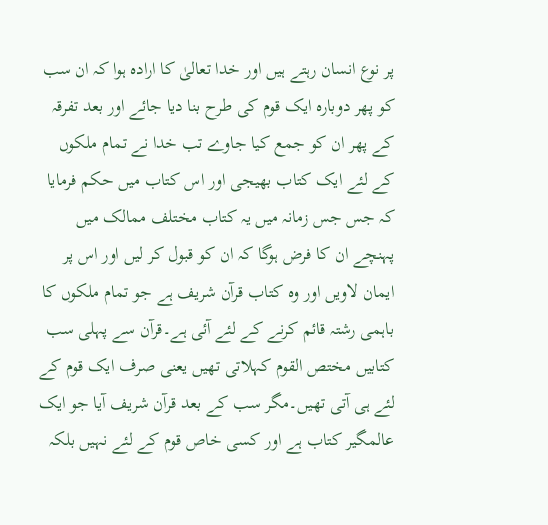پر نوع انسان رہتے ہیں اور خدا تعالیٰ کا ارادہ ہوا کہ ان سب کو پھر دوبارہ ایک قوم کی طرح بنا دیا جائے اور بعد تفرقہ کے پھر ان کو جمع کیا جاوے تب خدا نے تمام ملکوں کے لئے ایک کتاب بھیجی اور اس کتاب میں حکم فرمایا کہ جس جس زمانہ میں یہ کتاب مختلف ممالک میں پہنچے ان کا فرض ہوگا کہ ان کو قبول کر لیں اور اس پر ایمان لاویں اور وہ کتاب قرآن شریف ہے جو تمام ملکوں کا باہمی رشتہ قائم کرنے کے لئے آئی ہے۔قرآن سے پہلی سب کتابیں مختص القوم کہلاتی تھیں یعنی صرف ایک قوم کے لئے ہی آتی تھیں۔مگر سب کے بعد قرآن شریف آیا جو ایک عالمگیر کتاب ہے اور کسی خاص قوم کے لئے نہیں بلکہ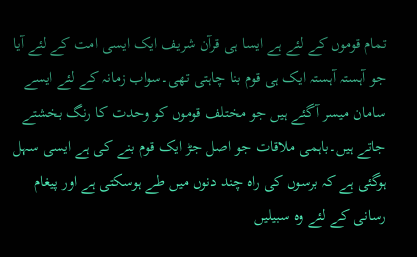تمام قوموں کے لئے ہے ایسا ہی قرآن شریف ایک ایسی امت کے لئے آیا جو آہستہ آہستہ ایک ہی قوم بنا چاہتی تھی۔سواب زمانہ کے لئے ایسے سامان میسر آگئے ہیں جو مختلف قوموں کو وحدت کا رنگ بخشتے جاتے ہیں۔باہمی ملاقات جو اصل جڑ ایک قوم بنے کی ہے ایسی سہل ہوگئی ہے کہ برسوں کی راہ چند دنوں میں طے ہوسکتی ہے اور پیغام رسانی کے لئے وہ سبیلیں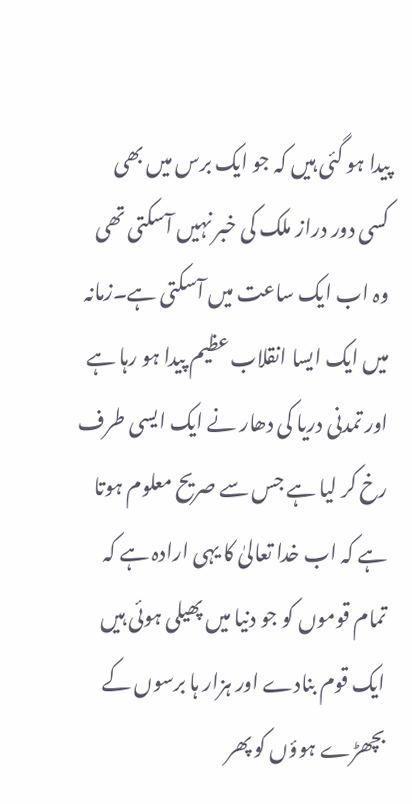پیدا ہو گئی ہیں کہ جو ایک برس میں بھی کسی دور دراز ملک کی خبر نہیں آسکتی تھی وہ اب ایک ساعت میں آسکتی ہے۔زمانہ میں ایک ایسا انقلاب عظیم پیدا ہو رہا ہے اور تمدنی دریا کی دھار نے ایک ایسی طرف رخ کر لیا ہے جس سے صریح معلوم ہوتا ہے کہ اب خدا تعالیٰ کا یہی ارادہ ہے کہ تمام قوموں کو جو دنیا میں پھیلی ہوئی ہیں ایک قوم بنادے اور ہزار ہا برسوں کے بچھڑے ہوؤں کو پھر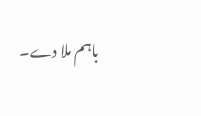باہم ملا دے۔